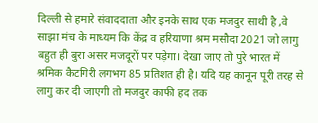दिल्ली से हमारे संवाददाता और इनके साथ एक मजदुर साथी है ,वे साझा मंच के माध्यम कि केंद्र व हरियाणा श्रम मसौदा 2021 जो लागु बहुत ही बुरा असर मजदूरों पर पड़ेगा। देखा जाए तो पुरे भारत में श्रमिक कैटगिरी लगभग 85 प्रतिशत ही है। यदि यह कानून पूरी तरह से लागु कर दी जाएगी तो मजदुर काफी हद तक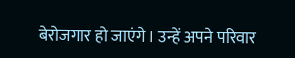बेरोजगार हो जाएंगे। उन्हें अपने परिवार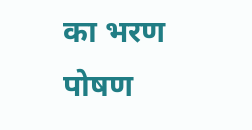का भरण पोषण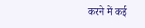करने में कई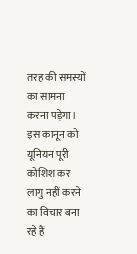तरह की समस्यों का सामना करना पड़ेगा। इस कानून को यूनियन पूरी कोशिश कर लागु नहीं करने का विचार बना रहे हैं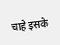चाहे इसके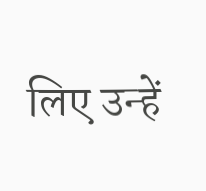लिए उन्हें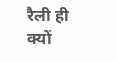रैली ही क्यों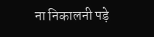ना निकालनी पड़े